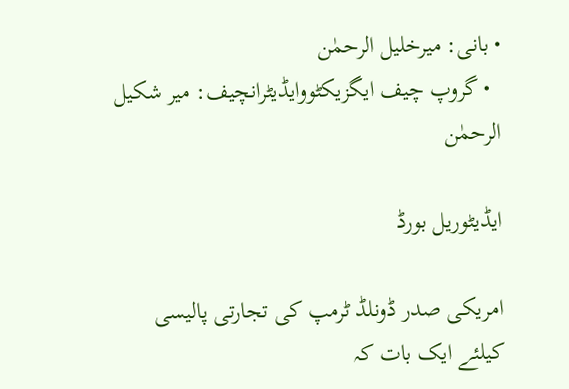• بانی: میرخلیل الرحمٰن
  • گروپ چیف ایگزیکٹووایڈیٹرانچیف: میر شکیل الرحمٰن

ایڈیٹوریل بورڈ

امریکی صدر ڈونلڈ ٹرمپ کی تجارتی پالیسی کیلئے ایک بات کہ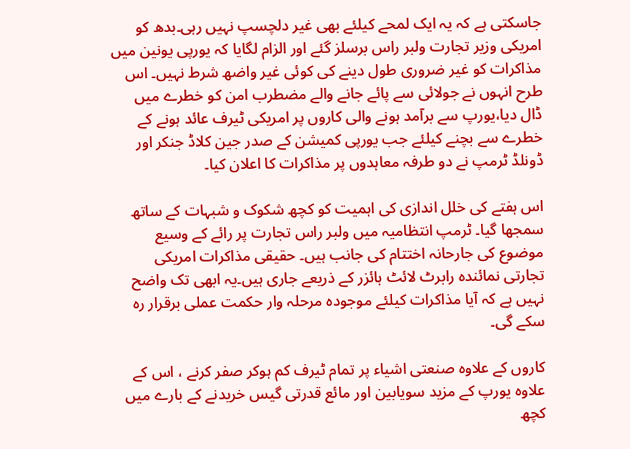جاسکتی ہے کہ یہ ایک لمحے کیلئے بھی غیر دلچسپ نہیں رہی۔بدھ کو امریکی وزیر تجارت ولبر راس برسلز گئے اور الزام لگایا کہ یورپی یونین میں مذاکرات کو غیر ضروری طول دینے کی کوئی غیر واضھ شرط نہیں۔ اس طرح انہوں نے جولائی سے پائے جانے والے مضطرب امن کو خطرے میں ڈال دیا،یورپ سے برآمد ہونے والی کاروں پر امریکی ٹیرف عائد ہونے کے خطرے سے بچنے کیلئے جب یورپی کمیشن کے صدر جین کلاڈ جنکر اور ڈونلڈ ٹرمپ نے دو طرفہ معاہدوں پر مذاکرات کا اعلان کیا۔

اس ہفتے کی خلل اندازی کی اہمیت کو کچھ شکوک و شبہات کے ساتھ سمجھا گیا۔ ٹرمپ انتظامیہ میں ولبر راس تجارت پر رائے کے وسیع موضوع کی جارحانہ اختتام کی جانب ہیں۔ حقیقی مذاکرات امریکی تجارتی نمائندہ رابرٹ لائٹ ہائزر کے ذریعے جاری ہیں۔یہ ابھی تک واضح نہیں ہے کہ آیا مذاکرات کیلئے موجودہ مرحلہ وار حکمت عملی برقرار رہ سکے گی۔

کاروں کے علاوہ صنعتی اشیاء پر تمام ٹیرف کم ہوکر صفر کرنے ، اس کے علاوہ یورپ کے مزید سویابین اور مائع قدرتی گیس خریدنے کے بارے میں کچھ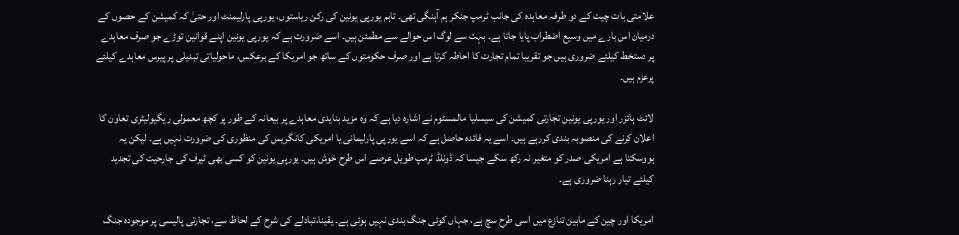علامتی بات چیت کے دو طرفہ معاہدہ کی جانب ٹرمپ جنکر ہم آہنگی تھی۔ تاہم یورپی یونین کی رکن ریاستوں، یورپی پارلیمنٹ اور حتیٰ کہ کمیشن کے حصوں کے درمیان اس بارے میں وسیع اضطراب پایا جاتا ہے۔ بہت سے لوگ اس حوالے سے مطمئن ہیں۔ اسے ضرورت ہے کہ یورپی یونین اپنے قوانین توڑے جو صرف معاہدے پر دستخط کیلئے ضروری ہیں جو تقریبا تمام تجارت کا احاطہ کرتا ہے اور صرف حکومتوں کے ساتھ جو امریکا کے برعکس، ماحولیاتی تبدیلی پر پیرس معاہدے کیلئے پرعزم ہیں۔

لائٹ ہائزر اور یورپی یونین تجارتی کمیشن کی سیسلیا مالمسٹوم نے اشارہ دیا ہے کہ وہ مزید بنایدی معاہدے پر بیعانہ کے طور پر کچھ معمولی ریگیولیٹری تعاون کا اعلان کرنے کی منصوبہ بندی کررہے ہیں۔ اسے یہ فائدہ حاصل ہے کہ اسے یورپی پارلیمانی یا امریکی کانگریس کی منظوری کی ضرورت نہیں ہے۔ لیکن یہ ہووسکتا ہے امریکی صدر کو متغیر نہ رکھ سکے جیسا کہ ڈونلڈ ٹرمپ طویل عرصے اس طرح خوش ہیں۔ یورپی یونین کو کسی بھی ٹیرف کی جارحیت کی تجدید کیلئے تیار رہنا ضروری ہے۔

امریکا اور چین کے مابین تنازع میں اسی طرح سچ ہے، جہاں کوئی جنگ بندی نہیں ہوئی ہے۔ یقینا،تبادلے کی شرح کے لحاظ سے، تجارتی پالیسی پر موجودہ جنگ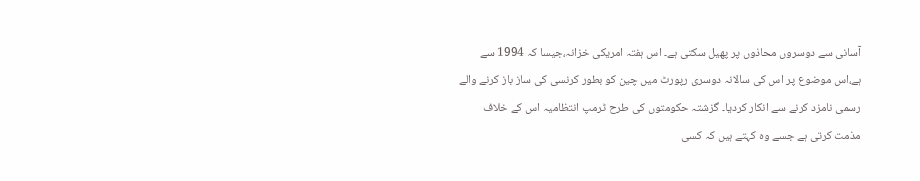آسانی سے دوسروں محاذوں پر پھیل سکتی ہے۔ اس ہفتہ امریکی خزانہ،جیسا کہ 1994 سے ہے،اس موضوع پر اس کی سالانہ دوسری رپورٹ میں چین کو بطور کرنسی کی ساز باز کرنے والے رسمی نامزد کرنے سے انکار کردیا۔ گزشتہ حکومتوں کی طرح ٹرمپ انتظامیہ اس کے خلاف مذمت کرتی ہے جسے وہ کہتے ہیں کہ کسی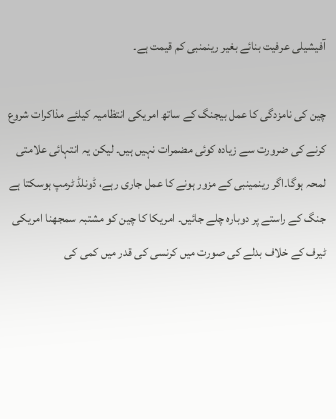آفیشیلی عرفیت بنائے بغیر رینمنبی کم قیمت ہے۔

چین کی نامزدگی کا عمل بیجنگ کے ساتھ امریکی انتظامیہ کیلئے مذاکرات شروع کرنے کی ضرورت سے زیادہ کوئی مضمرات نہیں ہیں۔ لیکن یہ انتہائی علامتی لمحہ ہوگا۔اگر رینمینبی کے مزور ہونے کا عمل جاری رہے، ڈونلڈ ٹرمپ ہوسکتا ہے جنگ کے راستے پر دوبارہ چلے جائیں۔ امریکا کا چین کو مشتبہ سمجھنا امریکی ٹیرف کے خلاف بدلے کی صورت میں کرنسی کی قدر میں کمی کی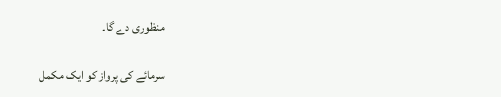منظوری دے گا۔

سرمائے کی پرواز کو ایک مکمل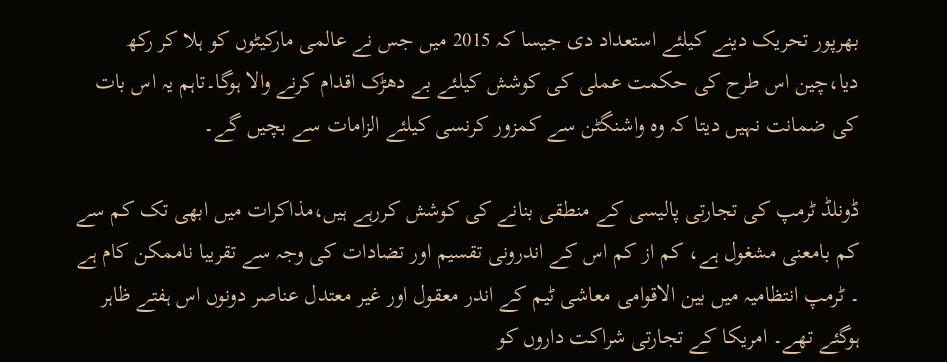بھرپور تحریک دینے کیلئے استعداد دی جیسا کہ 2015 میں جس نے عالمی مارکیٹوں کو ہلا کر رکھ دیا،چین اس طرح کی حکمت عملی کی کوشش کیلئے بے دھڑک اقدام کرنے والا ہوگا۔تاہم یہ اس بات کی ضمانت نہیں دیتا کہ وہ واشنگٹن سے کمزور کرنسی کیلئے الزامات سے بچیں گے۔

ڈونلڈ ٹرمپ کی تجارتی پالیسی کے منطقی بنانے کی کوشش کررہے ہیں،مذاکرات میں ابھی تک کم سے کم بامعنی مشغول ہے، کم از کم اس کے اندرونی تقسیم اور تضادات کی وجہ سے تقریبا ناممکن کام ہے ۔ ٹرمپ انتظامیہ میں بین الاقوامی معاشی ٹیم کے اندر معقول اور غیر معتدل عناصر دونوں اس ہفتے ظاہر ہوگئے تھے۔ امریکا کے تجارتی شراکت داروں کو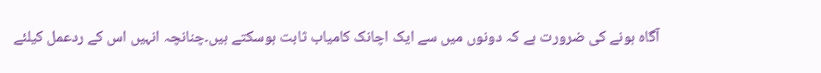آگاہ ہونے کی ضرورت ہے کہ دونوں میں سے ایک اچانک کامیاب ثابت ہوسکتے ہیں۔چنانچہ انہیں اس کے ردعمل کیلئے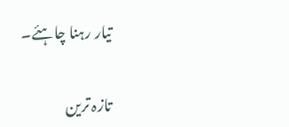تیار رہنا چاہئے۔

تازہ ترین